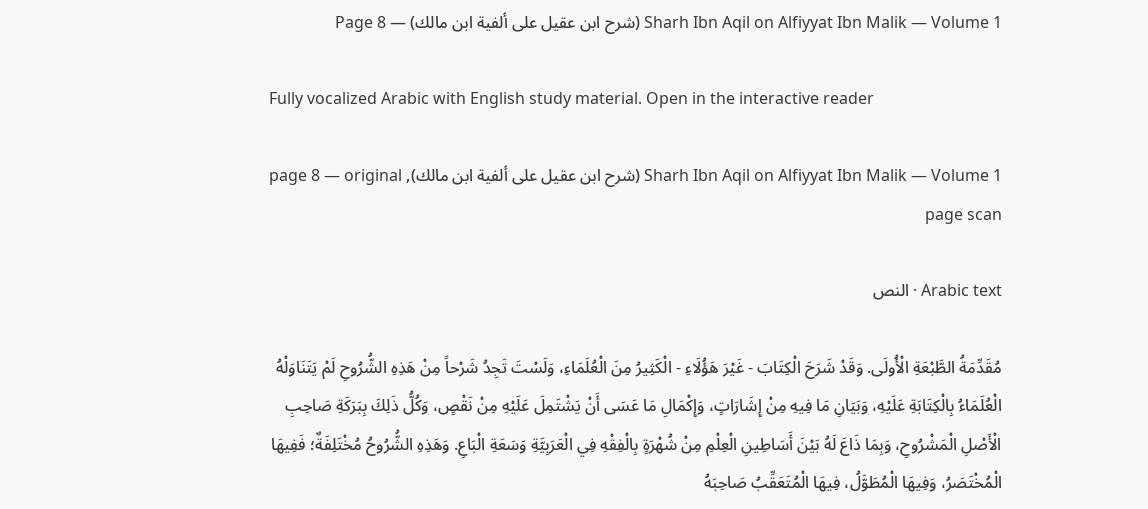Sharh Ibn Aqil on Alfiyyat Ibn Malik — Volume 1 (شرح ابن عقيل على ألفية ابن مالك) — Page 8

Fully vocalized Arabic with English study material. Open in the interactive reader

Sharh Ibn Aqil on Alfiyyat Ibn Malik — Volume 1 (شرح ابن عقيل على ألفية ابن مالك), page 8 — original page scan

Arabic text · النص

مُقَدِّمَةُ الطَّبْعَةِ الْأُولَى. وَقَدْ شَرَحَ الْكِتَابَ - غَيْرَ هَؤُلَاءِ - الْكَثِيرُ مِنَ الْعُلَمَاءِ، وَلَسْتَ تَجِدُ شَرْحاً مِنْ هَذِهِ الشُّرُوحِ لَمْ يَتَنَاوَلْهُ الْعُلَمَاءُ بِالْكِتَابَةِ عَلَيْهِ، وَبَيَانِ مَا فِيهِ مِنْ إِشَارَاتٍ، وَإِكْمَالِ مَا عَسَى أَنْ يَشْتَمِلَ عَلَيْهِ مِنْ نَقْصٍ، وَكُلُّ ذَلِكَ بِبَرَكَةِ صَاحِبِ الْأَصْلِ الْمَشْرُوحِ، وَبِمَا ذَاعَ لَهُ بَيْنَ أَسَاطِينِ الْعِلْمِ مِنْ شُهْرَةٍ بِالْفِقْهِ فِي الْعَرَبِيَّةِ وَسَعَةِ الْبَاعِ. وَهَذِهِ الشُّرُوحُ مُخْتَلِفَةٌ؛ فَفِيهَا الْمُخْتَصَرُ، وَفِيهَا الْمُطَوَّلُ، فِيهَا الْمُتَعَقِّبُ صَاحِبَهُ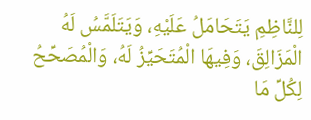لِلنَّاظِمِ يَتَحَامَلُ عَلَيْهِ، وَيَتَلَمَّسُ لَهُ الْمَزَالِقَ، وَفِيهَا الْمُتَحَيِّزُ لَهُ، وَالْمُصَحِّحُ لِكُلِّ مَا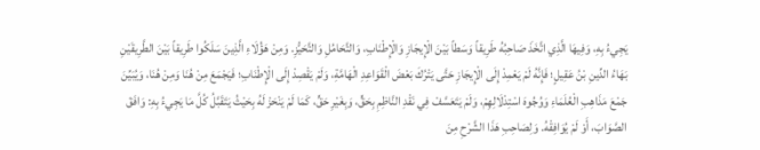يَجِيءُ بِهِ، وَفِيهَا الَّذِي اتَّخَذَ صَاحِبُهُ طَرِيقاً وَسَطاً بَيْنَ الْإِيجَازِ وَالْإِطْنَابِ، وَالتَّحَامُلِ وَالتَّحَيُّزِ. وَمِنْ هَؤُلَاءِ الَّذِينَ سَلَكُوا طَرِيقاً بَيْنَ الطَّرِيقَيْنِ بَهَاءُ الدِّينِ بْنُ عَقِيلٍ؛ فَإِنَّهُ لَمْ يَعْمِدْ إِلَى الْإِيجَازِ حَتَّى يَتْرُكَ بَعْضَ الْقَوَاعِدِ الْهَامَّةِ، وَلَمْ يَقْصِدْ إِلَى الْإِطْنَابِ؛ فَيَجْمَعَ مِنْ هُنَا وَمِنْ هُنَا، وَيُبَيِّنَ جَمْعَ مَذَاهِبِ الْعُلَمَاءِ وَوُجُوهَ اسْتِدْلَالِهِمْ، وَلَمْ يَتَعَسَّفْ فِي نَقْدِ النَّاظِمِ بِحَقٍّ، وَبِغَيْرِ حَقٍّ، كَمَا لَمْ يَنْحَزْ لَهُ بِحَيْثُ يَتَقَبَّلُ كُلَّ مَا يَجِيءُ بِهِ: وَافَقَ الصَّوَابَ، أَوْ لَمْ يُوَافِقْهُ. وَلِصَاحِبِ هَذَا الشَّرْحِ مِنَ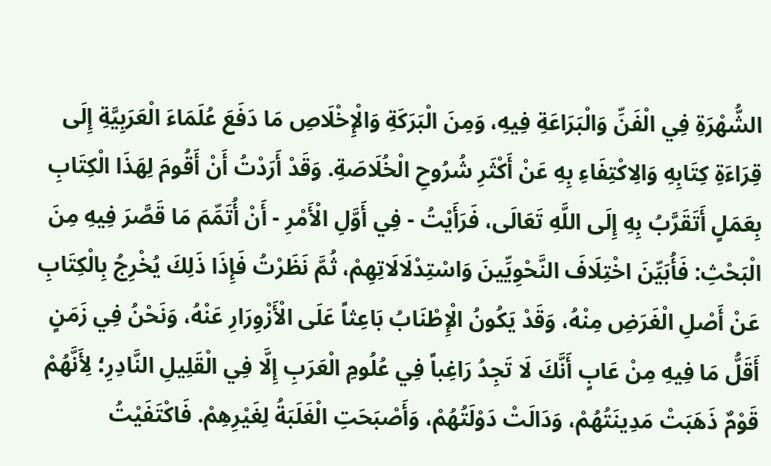الشُّهْرَةِ فِي الْفَنِّ وَالْبَرَاعَةِ فِيهِ، وَمِنَ الْبَرَكَةِ وَالْإِخْلَاصِ مَا دَفَعَ عُلَمَاءَ الْعَرَبِيَّةِ إِلَى قِرَاءَةِ كِتَابِهِ وَالِاكْتِفَاءِ بِهِ عَنْ أَكْثَرِ شُرُوحِ الْخُلَاصَةِ. وَقَدْ أَرَدْتُ أَنْ أَقُومَ لِهَذَا الْكِتَابِ بِعَمَلٍ أَتَقَرَّبُ بِهِ إِلَى اللَّهِ تَعَالَى، فَرَأَيْتُ - فِي أَوَّلِ الْأَمْرِ - أَنْ أُتَمِّمَ مَا قَصَّرَ فِيهِ مِنَ الْبَحْثِ: فَأُبَيِّنَ اخْتِلَافَ النَّحْوِيِّينَ وَاسْتِدْلَالَاتِهِمْ، ثُمَّ نَظَرْتُ فَإِذَا ذَلِكَ يُخْرِجُ بِالْكِتَابِ عَنْ أَصْلِ الْغَرَضِ مِنْهُ، وَقَدْ يَكُونُ الْإِطْنَابُ بَاعِثاً عَلَى الْأَزْوِرَارِ عَنْهُ، وَنَحْنُ فِي زَمَنٍ أَقَلُّ مَا فِيهِ مِنْ عَابٍ أَنَّكَ لَا تَجِدُ رَاغِباً فِي عُلُومِ الْعَرَبِ إِلَّا فِي الْقَلِيلِ النَّادِرِ؛ لِأَنَّهُمْ قَوْمٌ ذَهَبَتْ مَدِينَتُهُمْ، وَدَالَتْ دَوْلَتُهُمْ، وَأَصْبَحَتِ الْغَلَبَةُ لِغَيْرِهِمْ. فَاكْتَفَيْتُ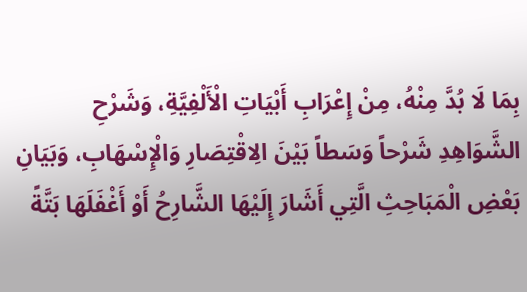بِمَا لَا بُدَّ مِنْهُ، مِنْ إِعْرَابِ أَبْيَاتِ الْأَلْفِيَّةِ، وَشَرْحِ الشَّوَاهِدِ شَرْحاً وَسَطاً بَيْنَ الِاقْتِصَارِ وَالْإِسْهَابِ، وَبَيَانِ بَعْضِ الْمَبَاحِثِ الَّتِي أَشَارَ إِلَيْهَا الشَّارِحُ أَوْ أَغْفَلَهَا بَتَّةً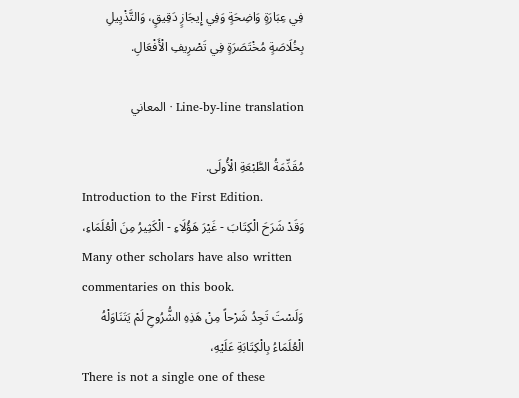فِي عِبَارَةٍ وَاضِحَةٍ وَفِي إِيجَازٍ دَقِيقٍ، وَالتَّذْيِيلِ بِخُلَاصَةٍ مُخْتَصَرَةٍ فِي تَصْرِيفِ الْأَفْعَالِ.

Line-by-line translation · المعاني

مُقَدِّمَةُ الطَّبْعَةِ الْأُولَى.
Introduction to the First Edition.
وَقَدْ شَرَحَ الْكِتَابَ - غَيْرَ هَؤُلَاءِ - الْكَثِيرُ مِنَ الْعُلَمَاءِ،
Many other scholars have also written commentaries on this book.
وَلَسْتَ تَجِدُ شَرْحاً مِنْ هَذِهِ الشُّرُوحِ لَمْ يَتَنَاوَلْهُ الْعُلَمَاءُ بِالْكِتَابَةِ عَلَيْهِ،
There is not a single one of these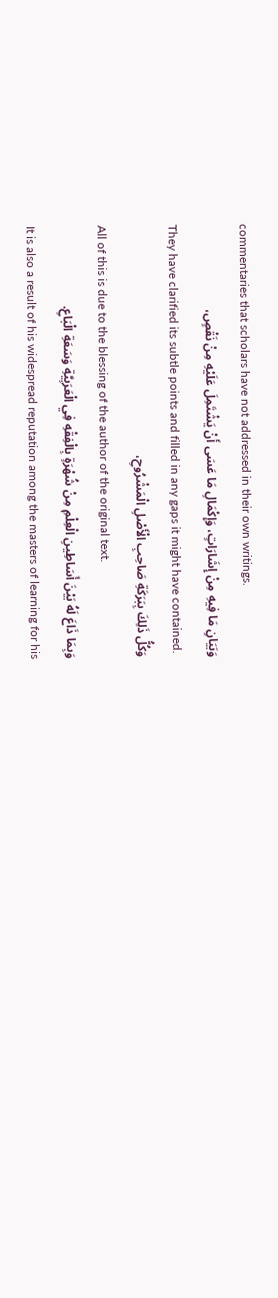commentaries that scholars have not addressed in their own writings.
وَبَيَانِ مَا فِيهِ مِنْ إِشَارَاتٍ، وَإِكْمَالِ مَا عَسَى أَنْ يَشْتَمِلَ عَلَيْهِ مِنْ نَقْصٍ،
They have clarified its subtle points and filled in any gaps it might have contained.
وَكُلُّ ذَلِكَ بِبَرَكَةِ صَاحِبِ الْأَصْلِ الْمَشْرُوحِ،
All of this is due to the blessing of the author of the original text.
وَبِمَا ذَاعَ لَهُ بَيْنَ أَسَاطِينِ الْعِلْمِ مِنْ شُهْرَةٍ بِالْفِقْهِ فِي الْعَرَبِيَّةِ وَسَعَةِ الْبَاعِ.
It is also a result of his widespread reputation among the masters of learning for his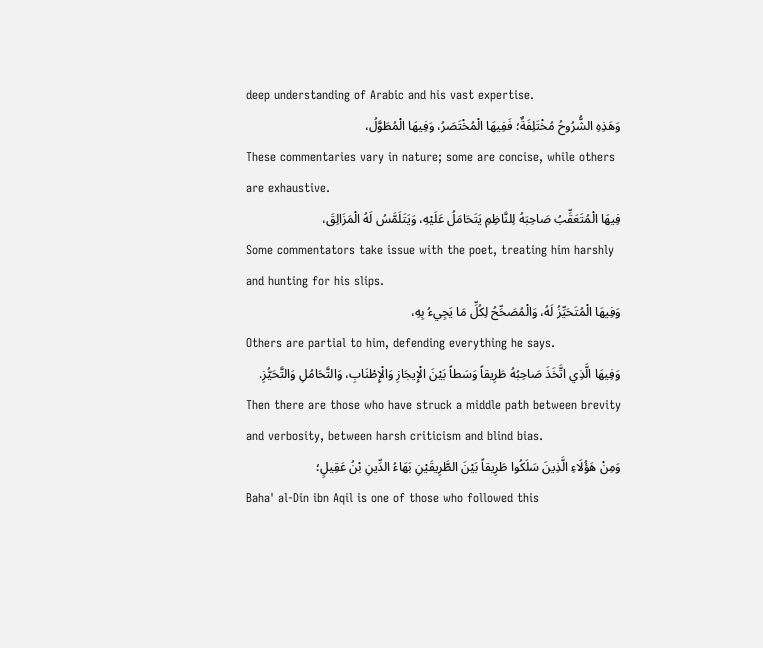deep understanding of Arabic and his vast expertise.
وَهَذِهِ الشُّرُوحُ مُخْتَلِفَةٌ؛ فَفِيهَا الْمُخْتَصَرُ، وَفِيهَا الْمُطَوَّلُ،
These commentaries vary in nature; some are concise, while others are exhaustive.
فِيهَا الْمُتَعَقِّبُ صَاحِبَهُ لِلنَّاظِمِ يَتَحَامَلُ عَلَيْهِ، وَيَتَلَمَّسُ لَهُ الْمَزَالِقَ،
Some commentators take issue with the poet, treating him harshly and hunting for his slips.
وَفِيهَا الْمُتَحَيِّزُ لَهُ، وَالْمُصَحِّحُ لِكُلِّ مَا يَجِيءُ بِهِ،
Others are partial to him, defending everything he says.
وَفِيهَا الَّذِي اتَّخَذَ صَاحِبُهُ طَرِيقاً وَسَطاً بَيْنَ الْإِيجَازِ وَالْإِطْنَابِ، وَالتَّحَامُلِ وَالتَّحَيُّزِ.
Then there are those who have struck a middle path between brevity and verbosity, between harsh criticism and blind bias.
وَمِنْ هَؤُلَاءِ الَّذِينَ سَلَكُوا طَرِيقاً بَيْنَ الطَّرِيقَيْنِ بَهَاءُ الدِّينِ بْنُ عَقِيلٍ؛
Baha' al-Din ibn Aqil is one of those who followed this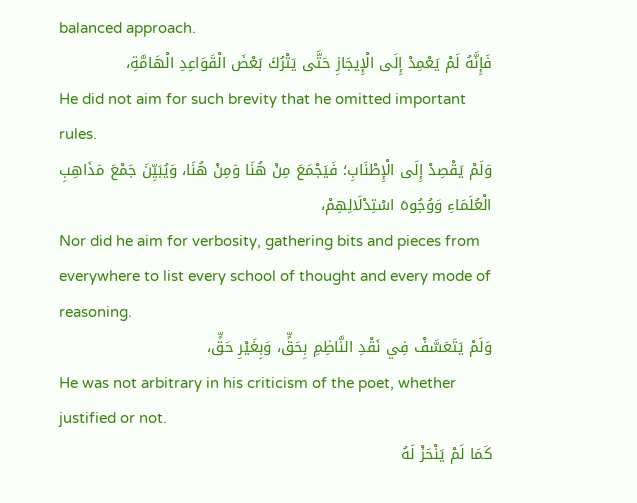balanced approach.
فَإِنَّهُ لَمْ يَعْمِدْ إِلَى الْإِيجَازِ حَتَّى يَتْرُكَ بَعْضَ الْقَوَاعِدِ الْهَامَّةِ،
He did not aim for such brevity that he omitted important rules.
وَلَمْ يَقْصِدْ إِلَى الْإِطْنَابِ؛ فَيَجْمَعَ مِنْ هُنَا وَمِنْ هُنَا، وَيُبَيِّنَ جَمْعَ مَذَاهِبِ الْعُلَمَاءِ وَوُجُوهَ اسْتِدْلَالِهِمْ،
Nor did he aim for verbosity, gathering bits and pieces from everywhere to list every school of thought and every mode of reasoning.
وَلَمْ يَتَعَسَّفْ فِي نَقْدِ النَّاظِمِ بِحَقٍّ، وَبِغَيْرِ حَقٍّ،
He was not arbitrary in his criticism of the poet, whether justified or not.
كَمَا لَمْ يَنْحَزْ لَهُ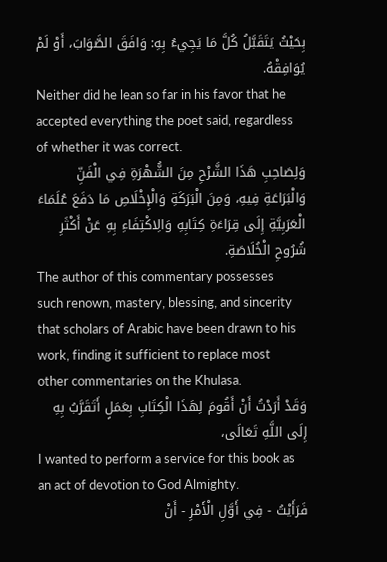بِحَيْثُ يَتَقَبَّلُ كُلَّ مَا يَجِيءُ بِهِ: وَافَقَ الصَّوَابَ، أَوْ لَمْ يُوَافِقْهُ.
Neither did he lean so far in his favor that he accepted everything the poet said, regardless of whether it was correct.
وَلِصَاحِبِ هَذَا الشَّرْحِ مِنَ الشُّهْرَةِ فِي الْفَنِّ وَالْبَرَاعَةِ فِيهِ، وَمِنَ الْبَرَكَةِ وَالْإِخْلَاصِ مَا دَفَعَ عُلَمَاءَ الْعَرَبِيَّةِ إِلَى قِرَاءَةِ كِتَابِهِ وَالِاكْتِفَاءِ بِهِ عَنْ أَكْثَرِ شُرُوحِ الْخُلَاصَةِ.
The author of this commentary possesses such renown, mastery, blessing, and sincerity that scholars of Arabic have been drawn to his work, finding it sufficient to replace most other commentaries on the Khulasa.
وَقَدْ أَرَدْتُ أَنْ أَقُومَ لِهَذَا الْكِتَابِ بِعَمَلٍ أَتَقَرَّبُ بِهِ إِلَى اللَّهِ تَعَالَى،
I wanted to perform a service for this book as an act of devotion to God Almighty.
فَرَأَيْتُ - فِي أَوَّلِ الْأَمْرِ - أَنْ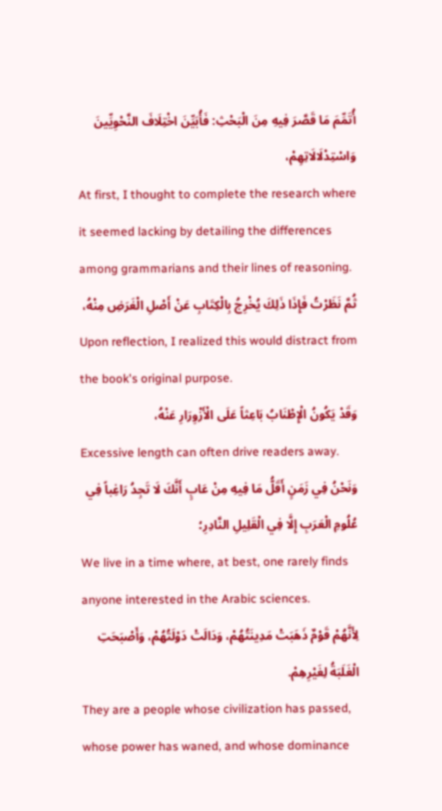أُتَمِّمَ مَا قَصَّرَ فِيهِ مِنَ الْبَحْثِ: فَأُبَيِّنَ اخْتِلَافَ النَّحْوِيِّينَ وَاسْتِدْلَالَاتِهِمْ،
At first, I thought to complete the research where it seemed lacking by detailing the differences among grammarians and their lines of reasoning.
ثُمَّ نَظَرْتُ فَإِذَا ذَلِكَ يُخْرِجُ بِالْكِتَابِ عَنْ أَصْلِ الْغَرَضِ مِنْهُ،
Upon reflection, I realized this would distract from the book's original purpose.
وَقَدْ يَكُونُ الْإِطْنَابُ بَاعِثاً عَلَى الْأَزْوِرَارِ عَنْهُ،
Excessive length can often drive readers away.
وَنَحْنُ فِي زَمَنٍ أَقَلُّ مَا فِيهِ مِنْ عَابٍ أَنَّكَ لَا تَجِدُ رَاغِباً فِي عُلُومِ الْعَرَبِ إِلَّا فِي الْقَلِيلِ النَّادِرِ؛
We live in a time where, at best, one rarely finds anyone interested in the Arabic sciences.
لِأَنَّهُمْ قَوْمٌ ذَهَبَتْ مَدِينَتُهُمْ، وَدَالَتْ دَوْلَتُهُمْ، وَأَصْبَحَتِ الْغَلَبَةُ لِغَيْرِهِمْ.
They are a people whose civilization has passed, whose power has waned, and whose dominance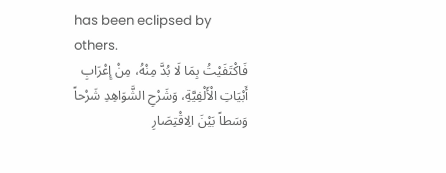has been eclipsed by others.
فَاكْتَفَيْتُ بِمَا لَا بُدَّ مِنْهُ، مِنْ إِعْرَابِ أَبْيَاتِ الْأَلْفِيَّةِ، وَشَرْحِ الشَّوَاهِدِ شَرْحاً وَسَطاً بَيْنَ الِاقْتِصَارِ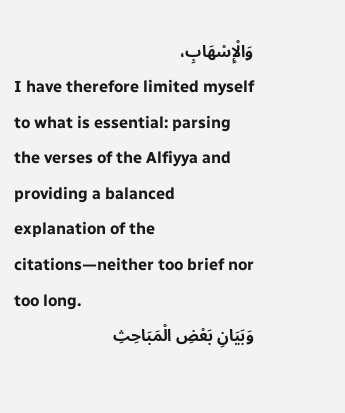وَالْإِسْهَابِ،
I have therefore limited myself to what is essential: parsing the verses of the Alfiyya and providing a balanced explanation of the citations—neither too brief nor too long.
وَبَيَانِ بَعْضِ الْمَبَاحِثِ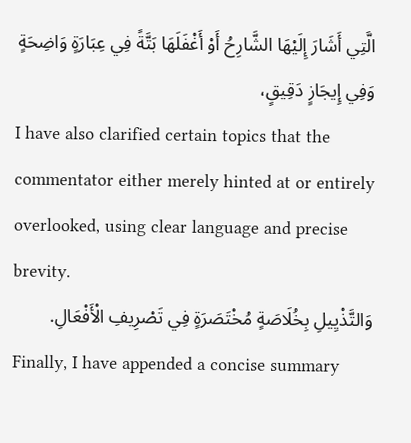الَّتِي أَشَارَ إِلَيْهَا الشَّارِحُ أَوْ أَغْفَلَهَا بَتَّةً فِي عِبَارَةٍ وَاضِحَةٍ وَفِي إِيجَازٍ دَقِيقٍ،
I have also clarified certain topics that the commentator either merely hinted at or entirely overlooked, using clear language and precise brevity.
وَالتَّذْيِيلِ بِخُلَاصَةٍ مُخْتَصَرَةٍ فِي تَصْرِيفِ الْأَفْعَالِ.
Finally, I have appended a concise summary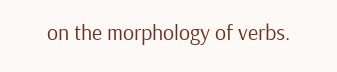on the morphology of verbs.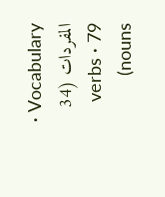Vocabulary · المفردات (34 verbs · 79 nouns)